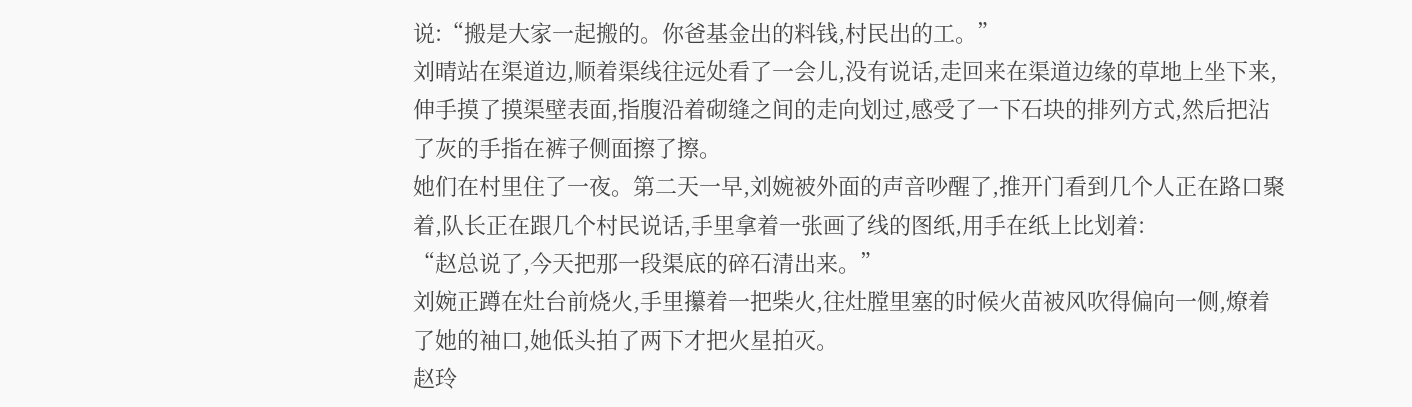说:“搬是大家一起搬的。你爸基金出的料钱,村民出的工。”
刘晴站在渠道边,顺着渠线往远处看了一会儿,没有说话,走回来在渠道边缘的草地上坐下来,伸手摸了摸渠壁表面,指腹沿着砌缝之间的走向划过,感受了一下石块的排列方式,然后把沾了灰的手指在裤子侧面擦了擦。
她们在村里住了一夜。第二天一早,刘婉被外面的声音吵醒了,推开门看到几个人正在路口聚着,队长正在跟几个村民说话,手里拿着一张画了线的图纸,用手在纸上比划着:
“赵总说了,今天把那一段渠底的碎石清出来。”
刘婉正蹲在灶台前烧火,手里攥着一把柴火,往灶膛里塞的时候火苗被风吹得偏向一侧,燎着了她的袖口,她低头拍了两下才把火星拍灭。
赵玲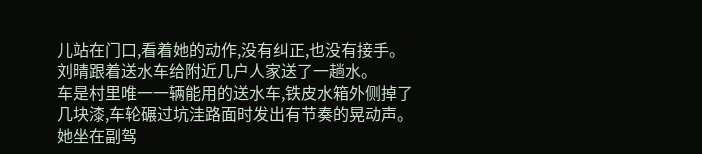儿站在门口,看着她的动作,没有纠正,也没有接手。
刘晴跟着送水车给附近几户人家送了一趟水。
车是村里唯一一辆能用的送水车,铁皮水箱外侧掉了几块漆,车轮碾过坑洼路面时发出有节奏的晃动声。
她坐在副驾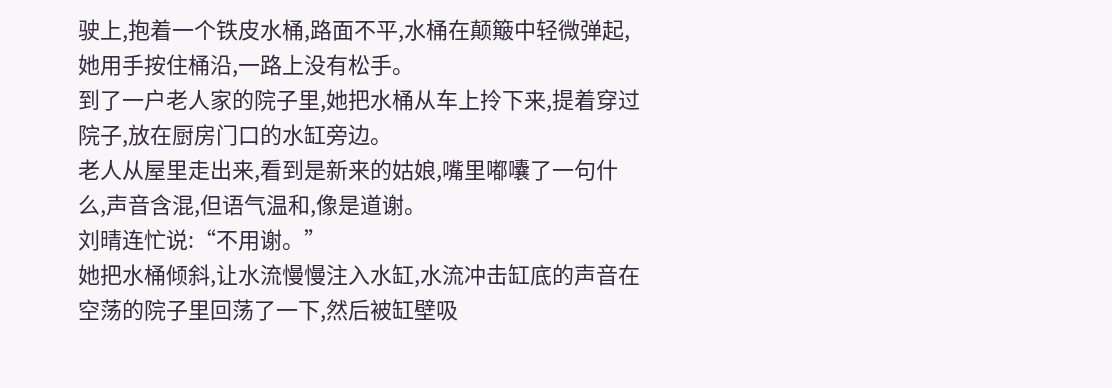驶上,抱着一个铁皮水桶,路面不平,水桶在颠簸中轻微弹起,她用手按住桶沿,一路上没有松手。
到了一户老人家的院子里,她把水桶从车上拎下来,提着穿过院子,放在厨房门口的水缸旁边。
老人从屋里走出来,看到是新来的姑娘,嘴里嘟囔了一句什么,声音含混,但语气温和,像是道谢。
刘晴连忙说:“不用谢。”
她把水桶倾斜,让水流慢慢注入水缸,水流冲击缸底的声音在空荡的院子里回荡了一下,然后被缸壁吸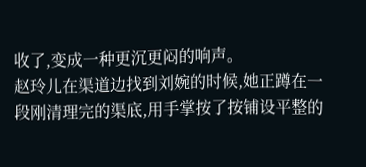收了,变成一种更沉更闷的响声。
赵玲儿在渠道边找到刘婉的时候,她正蹲在一段刚清理完的渠底,用手掌按了按铺设平整的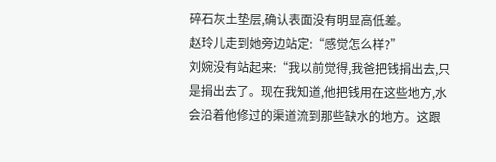碎石灰土垫层,确认表面没有明显高低差。
赵玲儿走到她旁边站定:“感觉怎么样?”
刘婉没有站起来:“我以前觉得,我爸把钱捐出去,只是捐出去了。现在我知道,他把钱用在这些地方,水会沿着他修过的渠道流到那些缺水的地方。这跟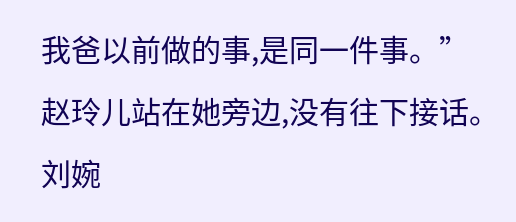我爸以前做的事,是同一件事。”
赵玲儿站在她旁边,没有往下接话。
刘婉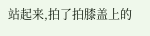站起来,拍了拍膝盖上的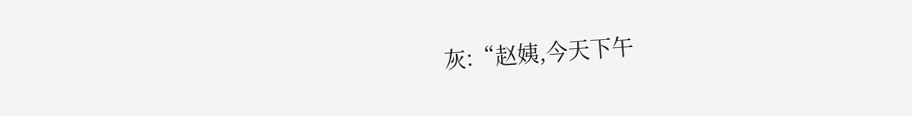灰:“赵姨,今天下午